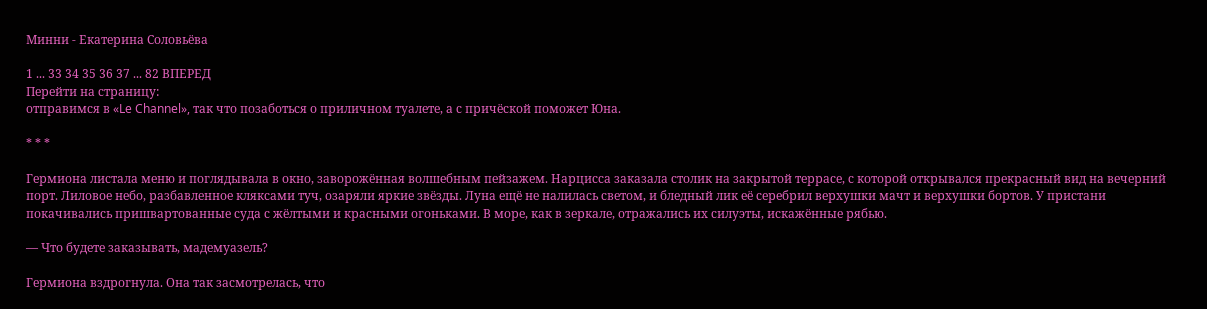Минни - Екатерина Соловьёва

1 ... 33 34 35 36 37 ... 82 ВПЕРЕД
Перейти на страницу:
отправимся в «Le Channel», так что позаботься о приличном туалете, а с причёской поможет Юна.

* * *

Гермиона листала меню и поглядывала в окно, заворожённая волшебным пейзажем. Нарцисса заказала столик на закрытой террасе, с которой открывался прекрасный вид на вечерний порт. Лиловое небо, разбавленное кляксами туч, озаряли яркие звёзды. Луна ещё не налилась светом, и бледный лик её серебрил верхушки мачт и верхушки бортов. У пристани покачивались пришвартованные суда с жёлтыми и красными огоньками. В море, как в зеркале, отражались их силуэты, искажённые рябью.

— Что будете заказывать, мадемуазель?

Гермиона вздрогнула. Она так засмотрелась, что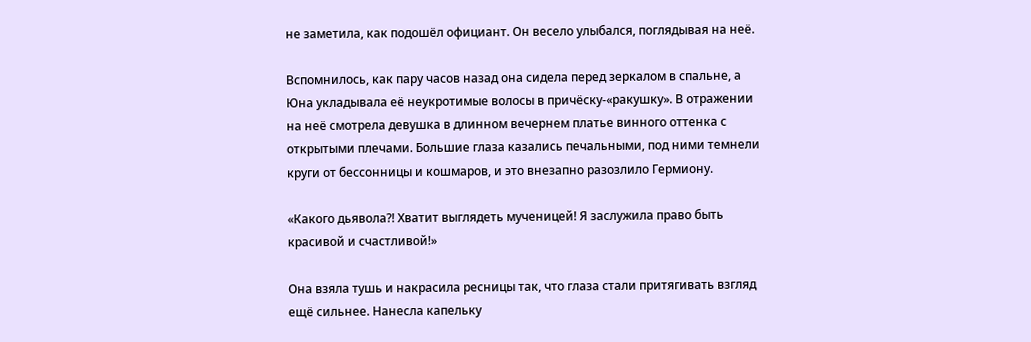не заметила, как подошёл официант. Он весело улыбался, поглядывая на неё.

Вспомнилось, как пару часов назад она сидела перед зеркалом в спальне, а Юна укладывала её неукротимые волосы в причёску-«ракушку». В отражении на неё смотрела девушка в длинном вечернем платье винного оттенка с открытыми плечами. Большие глаза казались печальными, под ними темнели круги от бессонницы и кошмаров, и это внезапно разозлило Гермиону.

«Какого дьявола?! Хватит выглядеть мученицей! Я заслужила право быть красивой и счастливой!»

Она взяла тушь и накрасила ресницы так, что глаза стали притягивать взгляд ещё сильнее. Нанесла капельку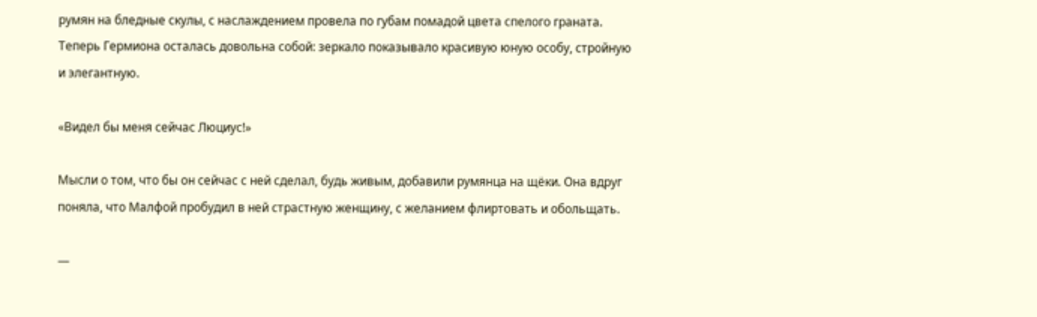румян на бледные скулы, с наслаждением провела по губам помадой цвета спелого граната. Теперь Гермиона осталась довольна собой: зеркало показывало красивую юную особу, стройную и элегантную.

«Видел бы меня сейчас Люциус!»

Мысли о том, что бы он сейчас с ней сделал, будь живым, добавили румянца на щёки. Она вдруг поняла, что Малфой пробудил в ней страстную женщину, с желанием флиртовать и обольщать.

—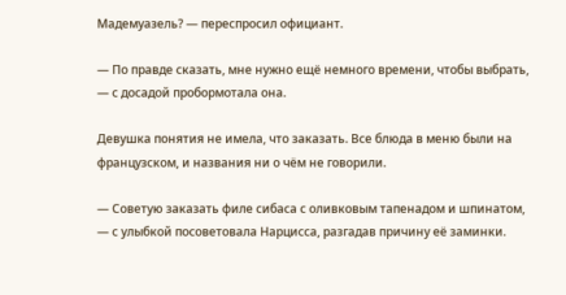Мадемуазель? — переспросил официант.

— По правде сказать, мне нужно ещё немного времени, чтобы выбрать, — с досадой пробормотала она.

Девушка понятия не имела, что заказать. Все блюда в меню были на французском, и названия ни о чём не говорили.

— Советую заказать филе сибаса с оливковым тапенадом и шпинатом, — с улыбкой посоветовала Нарцисса, разгадав причину её заминки.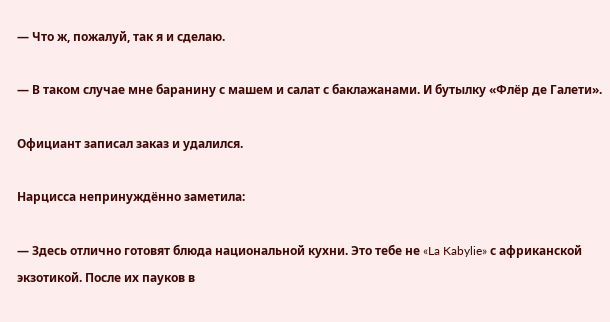— Что ж, пожалуй, так я и сделаю.

— В таком случае мне баранину с машем и салат с баклажанами. И бутылку «Флёр де Галети».

Официант записал заказ и удалился.

Нарцисса непринуждённо заметила:

— Здесь отлично готовят блюда национальной кухни. Это тебе не «La Kabylie» с африканской экзотикой. После их пауков в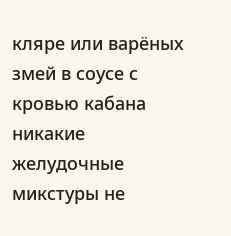кляре или варёных змей в соусе с кровью кабана никакие желудочные микстуры не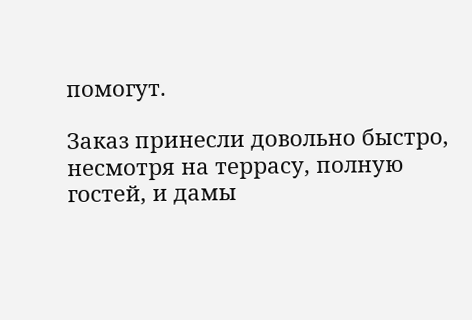помогут.

Заказ принесли довольно быстро, несмотря на террасу, полную гостей, и дамы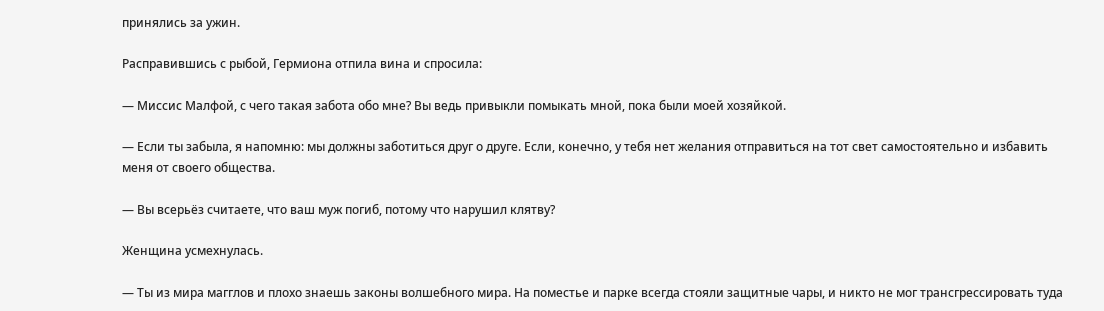принялись за ужин.

Расправившись с рыбой, Гермиона отпила вина и спросила:

— Миссис Малфой, с чего такая забота обо мне? Вы ведь привыкли помыкать мной, пока были моей хозяйкой.

— Если ты забыла, я напомню: мы должны заботиться друг о друге. Если, конечно, у тебя нет желания отправиться на тот свет самостоятельно и избавить меня от своего общества.

— Вы всерьёз считаете, что ваш муж погиб, потому что нарушил клятву?

Женщина усмехнулась.

— Ты из мира магглов и плохо знаешь законы волшебного мира. На поместье и парке всегда стояли защитные чары, и никто не мог трансгрессировать туда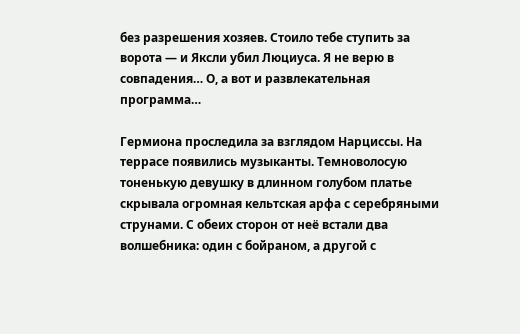без разрешения хозяев. Стоило тебе ступить за ворота — и Яксли убил Люциуса. Я не верю в совпадения… О, а вот и развлекательная программа…

Гермиона проследила за взглядом Нарциссы. На террасе появились музыканты. Темноволосую тоненькую девушку в длинном голубом платье скрывала огромная кельтская арфа с серебряными струнами. С обеих сторон от неё встали два волшебника: один с бойраном, а другой с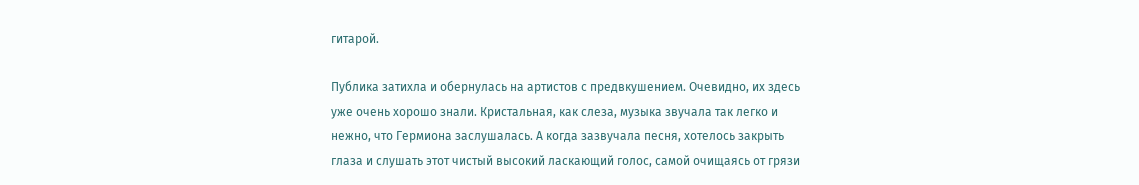гитарой.

Публика затихла и обернулась на артистов с предвкушением. Очевидно, их здесь уже очень хорошо знали. Кристальная, как слеза, музыка звучала так легко и нежно, что Гермиона заслушалась. А когда зазвучала песня, хотелось закрыть глаза и слушать этот чистый высокий ласкающий голос, самой очищаясь от грязи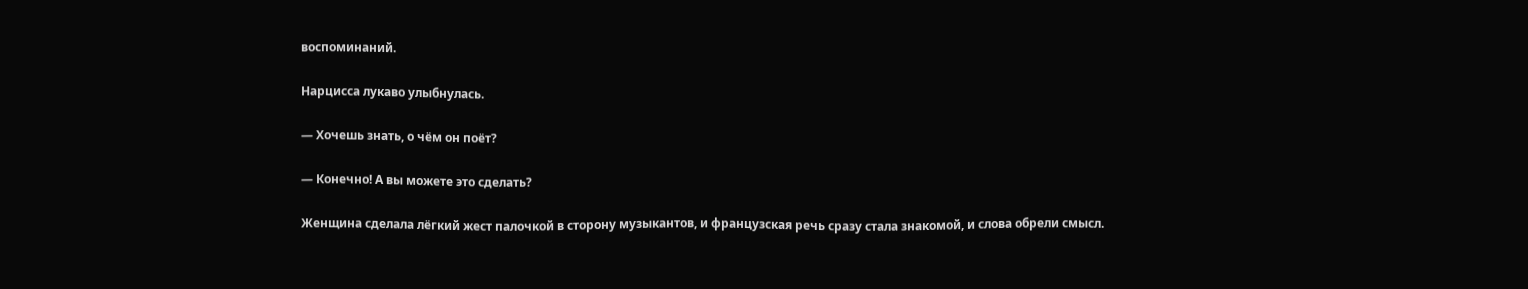воспоминаний.

Нарцисса лукаво улыбнулась.

— Хочешь знать, о чём он поёт?

— Конечно! А вы можете это сделать?

Женщина сделала лёгкий жест палочкой в сторону музыкантов, и французская речь сразу стала знакомой, и слова обрели смысл.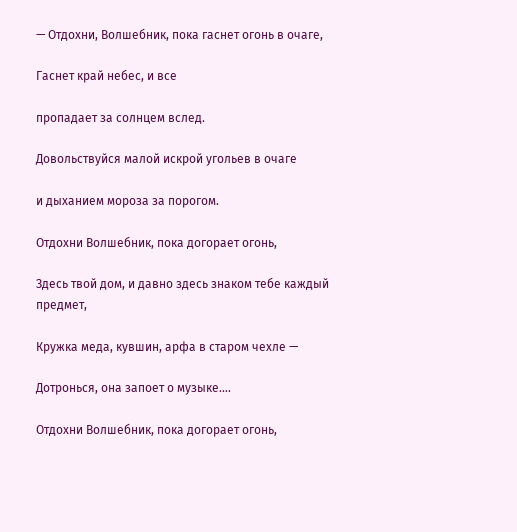— Отдохни, Волшебник, пока гаснет огонь в очаге,

Гаснет край небес, и все

пропадает за солнцем вслед.

Довольствуйся малой искрой угольев в очаге

и дыханием мороза за порогом.

Отдохни Волшебник, пока догорает огонь,

Здесь твой дом, и давно здесь знаком тебе каждый предмет,

Кружка меда, кувшин, арфа в старом чехле —

Дотронься, она запоет о музыке….

Отдохни Волшебник, пока догорает огонь,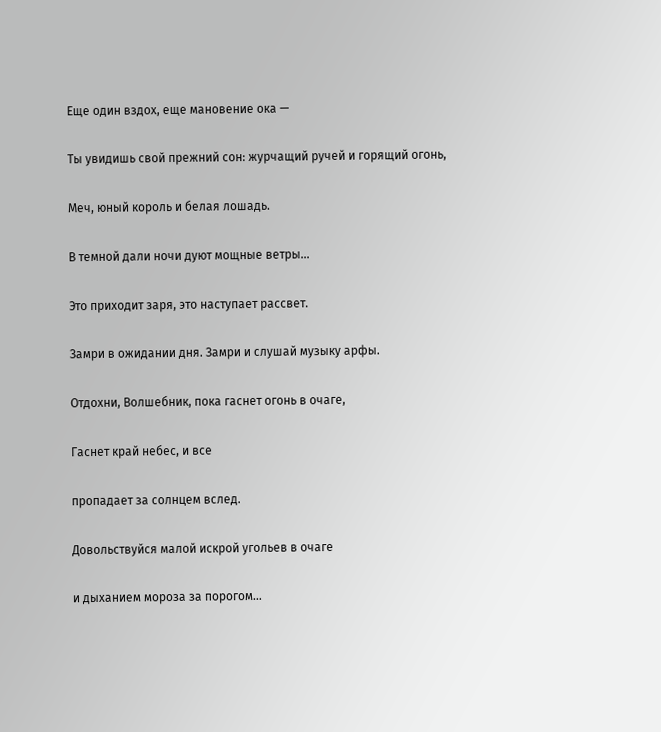Еще один вздох, еще мановение ока —

Ты увидишь свой прежний сон: журчащий ручей и горящий огонь,

Меч, юный король и белая лошадь.

В темной дали ночи дуют мощные ветры…

Это приходит заря, это наступает рассвет.

Замри в ожидании дня. Замри и слушай музыку арфы.

Отдохни, Волшебник, пока гаснет огонь в очаге,

Гаснет край небес, и все

пропадает за солнцем вслед.

Довольствуйся малой искрой угольев в очаге

и дыханием мороза за порогом…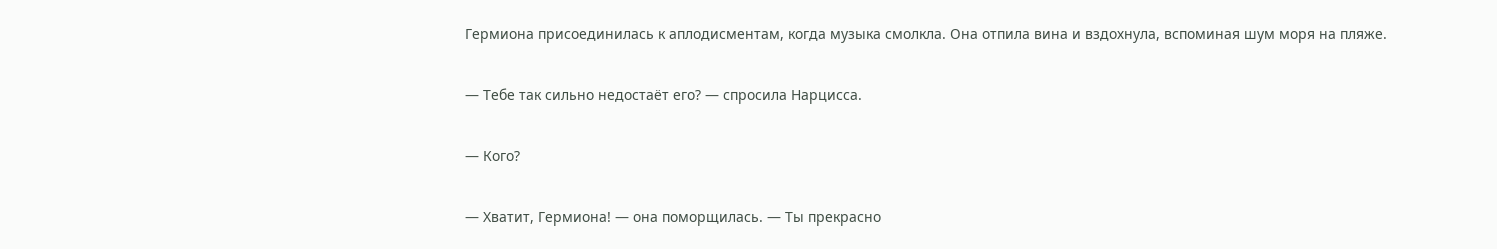Гермиона присоединилась к аплодисментам, когда музыка смолкла. Она отпила вина и вздохнула, вспоминая шум моря на пляже.

— Тебе так сильно недостаёт его? — спросила Нарцисса.

— Кого?

— Хватит, Гермиона! — она поморщилась. — Ты прекрасно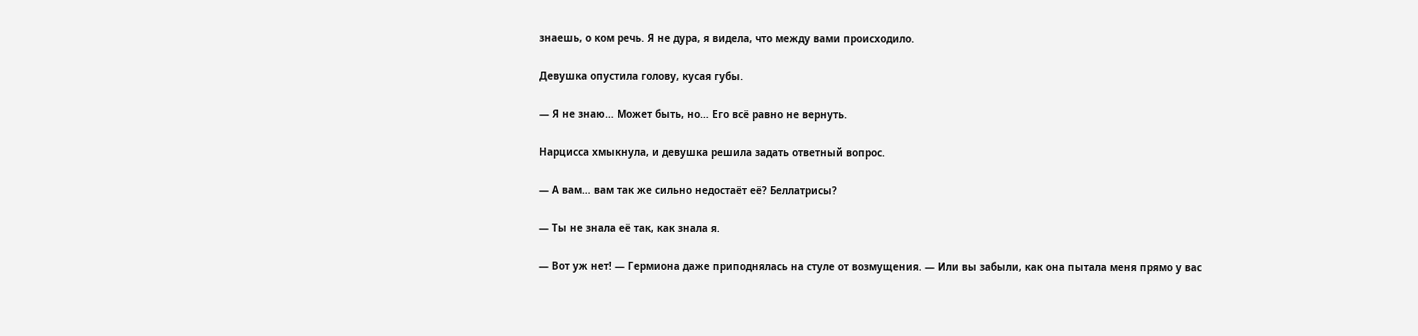знаешь, о ком речь. Я не дура, я видела, что между вами происходило.

Девушка опустила голову, кусая губы.

— Я не знаю… Может быть, но… Его всё равно не вернуть.

Нарцисса хмыкнула, и девушка решила задать ответный вопрос.

— А вам… вам так же сильно недостаёт её? Беллатрисы?

— Ты не знала её так, как знала я.

— Вот уж нет! — Гермиона даже приподнялась на стуле от возмущения. — Или вы забыли, как она пытала меня прямо у вас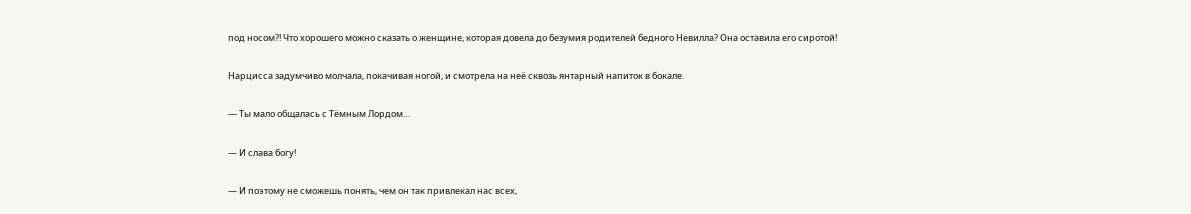под носом?! Что хорошего можно сказать о женщине, которая довела до безумия родителей бедного Невилла? Она оставила его сиротой!

Нарцисса задумчиво молчала, покачивая ногой, и смотрела на неё сквозь янтарный напиток в бокале.

— Ты мало общалась с Тёмным Лордом…

— И слава богу!

— И поэтому не сможешь понять, чем он так привлекал нас всех,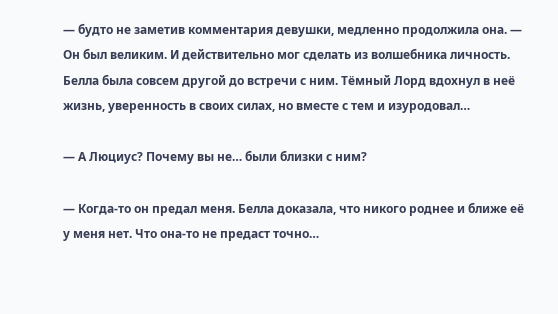— будто не заметив комментария девушки, медленно продолжила она. — Он был великим. И действительно мог сделать из волшебника личность. Белла была совсем другой до встречи с ним. Тёмный Лорд вдохнул в неё жизнь, уверенность в своих силах, но вместе с тем и изуродовал…

— А Люциус? Почему вы не… были близки с ним?

— Когда-то он предал меня. Белла доказала, что никого роднее и ближе её у меня нет. Что она-то не предаст точно…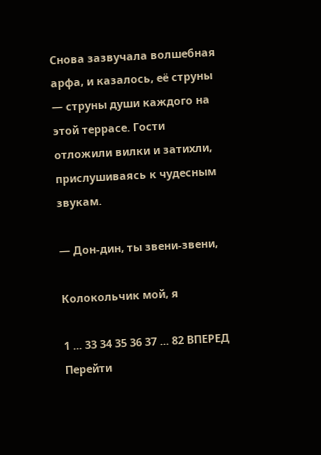Снова зазвучала волшебная арфа, и казалось, её струны — струны души каждого на этой террасе. Гости отложили вилки и затихли, прислушиваясь к чудесным звукам.

— Дон-дин, ты звени-звени,

Колокольчик мой, я

1 ... 33 34 35 36 37 ... 82 ВПЕРЕД
Перейти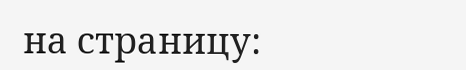на страницу: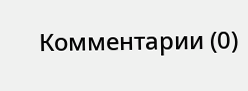Комментарии (0)